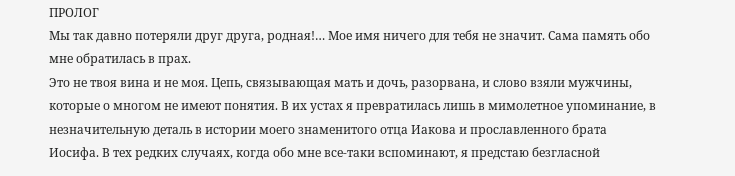ПРОЛОГ
Мы так давно потеряли друг друга, родная!… Мое имя ничего для тебя не значит. Сама память обо мне обратилась в прах.
Это не твоя вина и не моя. Цепь, связывающая мать и дочь, разорвана, и слово взяли мужчины, которые о многом не имеют понятия. В их устах я превратилась лишь в мимолетное упоминание, в незначительную деталь в истории моего знаменитого отца Иакова и прославленного брата Иосифа. В тех редких случаях, когда обо мне все-таки вспоминают, я предстаю безгласной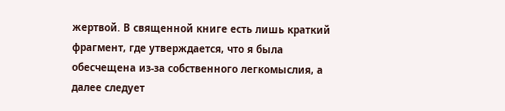жертвой. В священной книге есть лишь краткий фрагмент, где утверждается, что я была обесчещена из-за собственного легкомыслия, а далее следует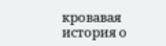кровавая история о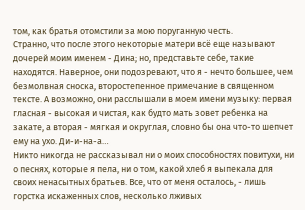том, как братья отомстили за мою поруганную честь.
Странно, что после этого некоторые матери всё еще называют дочерей моим именем - Дина; но, представьте себе, такие находятся. Наверное, они подозревают, что я - нечто большее, чем безмолвная сноска, второстепенное примечание в священном тексте. А возможно, они расслышали в моем имени музыку: первая гласная - высокая и чистая, как будто мать зовет ребенка на закате, а вторая - мягкая и округлая, словно бы она что-то шепчет ему на ухо. Ди-и-на-а…
Никто никогда не рассказывал ни о моих способностях повитухи, ни о песнях, которые я пела, ни о том, какой хлеб я выпекала для своих ненасытных братьев. Все, что от меня осталось, - лишь горстка искаженных слов, несколько лживых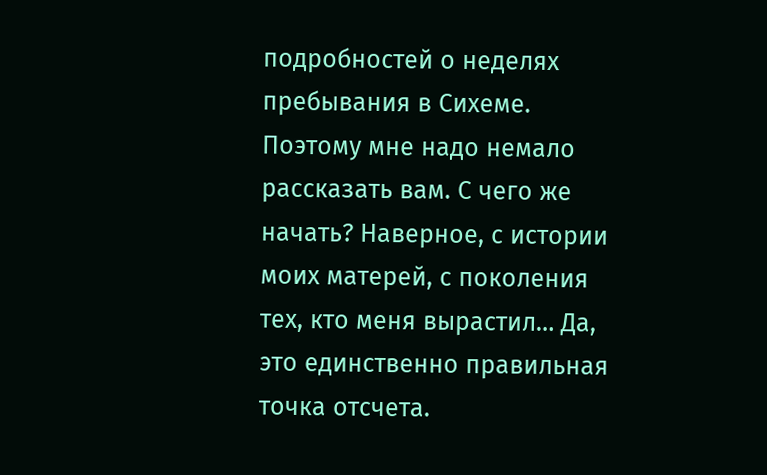подробностей о неделях пребывания в Сихеме.
Поэтому мне надо немало рассказать вам. С чего же начать? Наверное, с истории моих матерей, с поколения тех, кто меня вырастил… Да, это единственно правильная точка отсчета.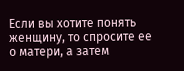Если вы хотите понять женщину, то спросите ее о матери, а затем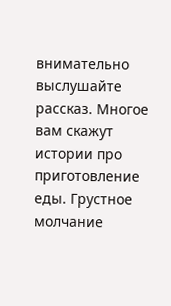внимательно выслушайте рассказ. Многое вам скажут истории про приготовление еды. Грустное молчание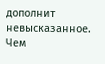дополнит невысказанное. Чем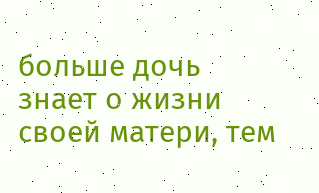больше дочь знает о жизни своей матери, тем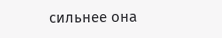сильнее она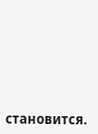становится.